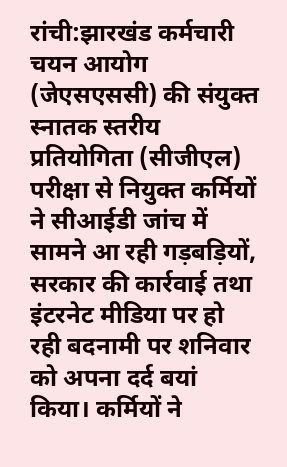रांची:झारखंड कर्मचारी चयन आयोग (जेएसएससी) की संयुक्त स्नातक स्तरीय प्रतियोगिता (सीजीएल) परीक्षा से नियुक्त कर्मियों ने सीआईडी जांच में सामने आ रही गड़बड़ियों, सरकार की कार्रवाई तथा इंटरनेट मीडिया पर हो रही बदनामी पर शनिवार को अपना दर्द बयां किया। कर्मियों ने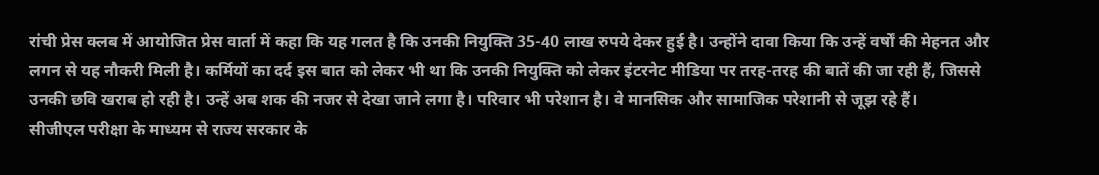रांची प्रेस क्लब में आयोजित प्रेस वार्ता में कहा कि यह गलत है कि उनकी नियुक्ति 35-40 लाख रुपये देकर हुई है। उन्होंने दावा किया कि उन्हें वर्षों की मेहनत और लगन से यह नौकरी मिली है। कर्मियों का दर्द इस बात को लेकर भी था कि उनकी नियुक्ति को लेकर इंटरनेट मीडिया पर तरह-तरह की बातें की जा रही हैं, जिससे उनकी छवि खराब हो रही है। उन्हें अब शक की नजर से देखा जाने लगा है। परिवार भी परेशान है। वे मानसिक और सामाजिक परेशानी से जूझ रहे हैं।
सीजीएल परीक्षा के माध्यम से राज्य सरकार के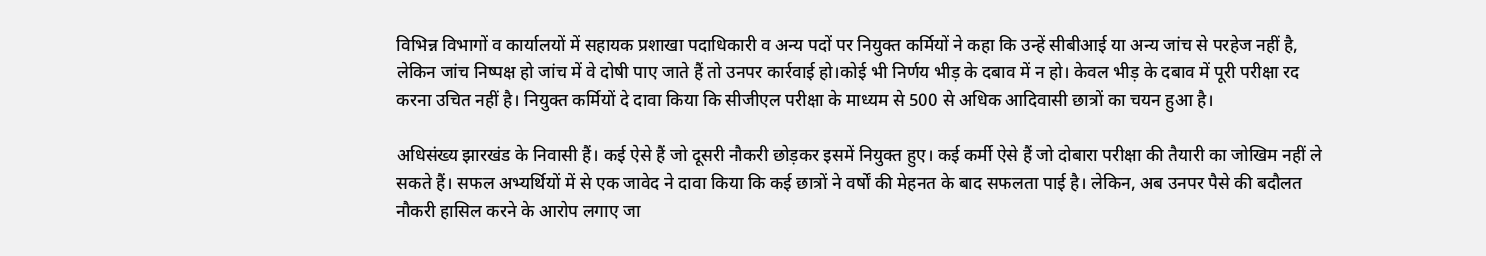विभिन्न विभागों व कार्यालयों में सहायक प्रशाखा पदाधिकारी व अन्य पदों पर नियुक्त कर्मियों ने कहा कि उन्हें सीबीआई या अन्य जांच से परहेज नहीं है, लेकिन जांच निष्पक्ष हो जांच में वे दोषी पाए जाते हैं तो उनपर कार्रवाई हो।कोई भी निर्णय भीड़ के दबाव में न हो। केवल भीड़ के दबाव में पूरी परीक्षा रद करना उचित नहीं है। नियुक्त कर्मियों दे दावा किया कि सीजीएल परीक्षा के माध्यम से 500 से अधिक आदिवासी छात्रों का चयन हुआ है।

अधिसंख्य झारखंड के निवासी हैं। कई ऐसे हैं जो दूसरी नौकरी छोड़कर इसमें नियुक्त हुए। कई कर्मी ऐसे हैं जो दोबारा परीक्षा की तैयारी का जोखिम नहीं ले सकते हैं। सफल अभ्यर्थियों में से एक जावेद ने दावा किया कि कई छात्रों ने वर्षों की मेहनत के बाद सफलता पाई है। लेकिन, अब उनपर पैसे की बदौलत नौकरी हासिल करने के आरोप लगाए जा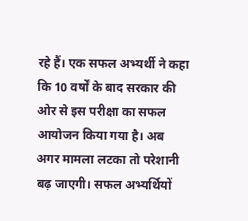रहे हैं। एक सफल अभ्यर्थी ने कहा कि 10 वर्षों के बाद सरकार की ओर से इस परीक्षा का सफल आयोजन किया गया है। अब अगर मामला लटका तो परेशानी बढ़ जाएगी। सफल अभ्यर्थियों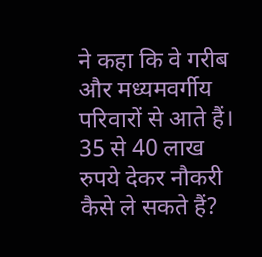ने कहा कि वे गरीब और मध्यमवर्गीय परिवारों से आते हैं। 35 से 40 लाख रुपये देकर नौकरी कैसे ले सकते हैं?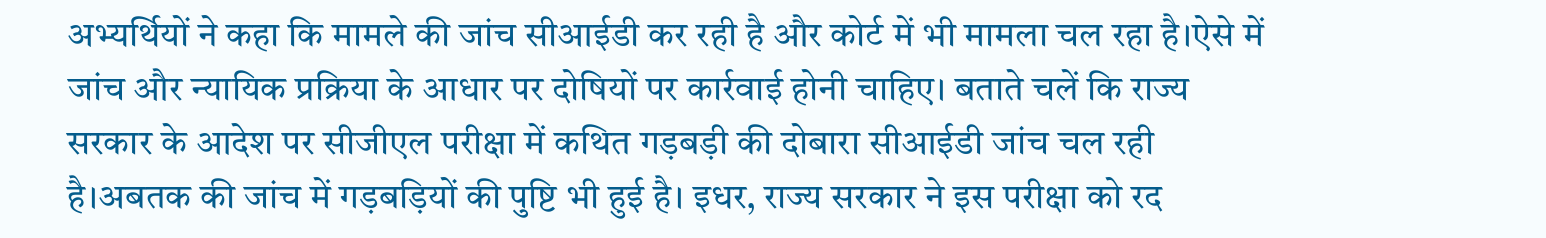अभ्यर्थियों ने कहा कि मामले की जांच सीआईडी कर रही है और कोर्ट में भी मामला चल रहा है।ऐसे में जांच और न्यायिक प्रक्रिया के आधार पर दोषियों पर कार्रवाई होनी चाहिए। बताते चलें कि राज्य सरकार के आदेश पर सीजीएल परीक्षा में कथित गड़बड़ी की दोबारा सीआईडी जांच चल रही है।अबतक की जांच में गड़बड़ियों की पुष्टि भी हुई है। इधर, राज्य सरकार ने इस परीक्षा को रद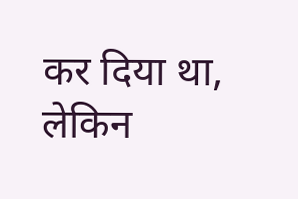कर दिया था, लेकिन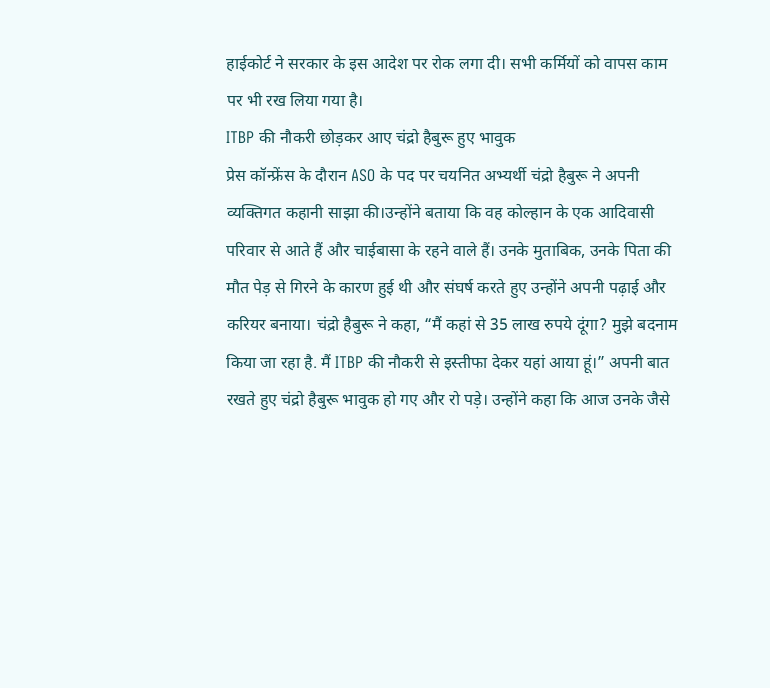हाईकोर्ट ने सरकार के इस आदेश पर रोक लगा दी। सभी कर्मियों को वापस काम पर भी रख लिया गया है।
ITBP की नौकरी छोड़कर आए चंद्रो हैबुरू हुए भावुक
प्रेस कॉन्फ्रेंस के दौरान ASO के पद पर चयनित अभ्यर्थी चंद्रो हैबुरू ने अपनी व्यक्तिगत कहानी साझा की।उन्होंने बताया कि वह कोल्हान के एक आदिवासी परिवार से आते हैं और चाईबासा के रहने वाले हैं। उनके मुताबिक, उनके पिता की मौत पेड़ से गिरने के कारण हुई थी और संघर्ष करते हुए उन्होंने अपनी पढ़ाई और करियर बनाया। चंद्रो हैबुरू ने कहा, “मैं कहां से 35 लाख रुपये दूंगा? मुझे बदनाम किया जा रहा है. मैं ITBP की नौकरी से इस्तीफा देकर यहां आया हूं।” अपनी बात रखते हुए चंद्रो हैबुरू भावुक हो गए और रो पड़े। उन्होंने कहा कि आज उनके जैसे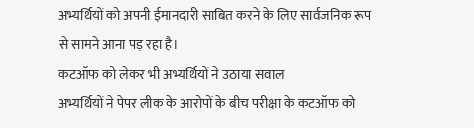अभ्यर्थियों को अपनी ईमानदारी साबित करने के लिए सार्वजनिक रूप से सामने आना पड़ रहा है।
कटऑफ को लेकर भी अभ्यर्थियों ने उठाया सवाल
अभ्यर्थियों ने पेपर लीक के आरोपों के बीच परीक्षा के कटऑफ को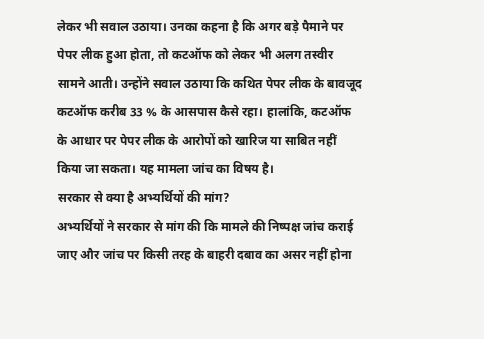लेकर भी सवाल उठाया। उनका कहना है कि अगर बड़े पैमाने पर पेपर लीक हुआ होता, तो कटऑफ को लेकर भी अलग तस्वीर सामने आती। उन्होंने सवाल उठाया कि कथित पेपर लीक के बावजूद कटऑफ करीब 33 % के आसपास कैसे रहा। हालांकि, कटऑफ के आधार पर पेपर लीक के आरोपों को खारिज या साबित नहीं किया जा सकता। यह मामला जांच का विषय है।
सरकार से क्या है अभ्यर्थियों की मांग?
अभ्यर्थियों ने सरकार से मांग की कि मामले की निष्पक्ष जांच कराई जाए और जांच पर किसी तरह के बाहरी दबाव का असर नहीं होना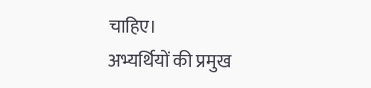चाहिए।
अभ्यर्थियों की प्रमुख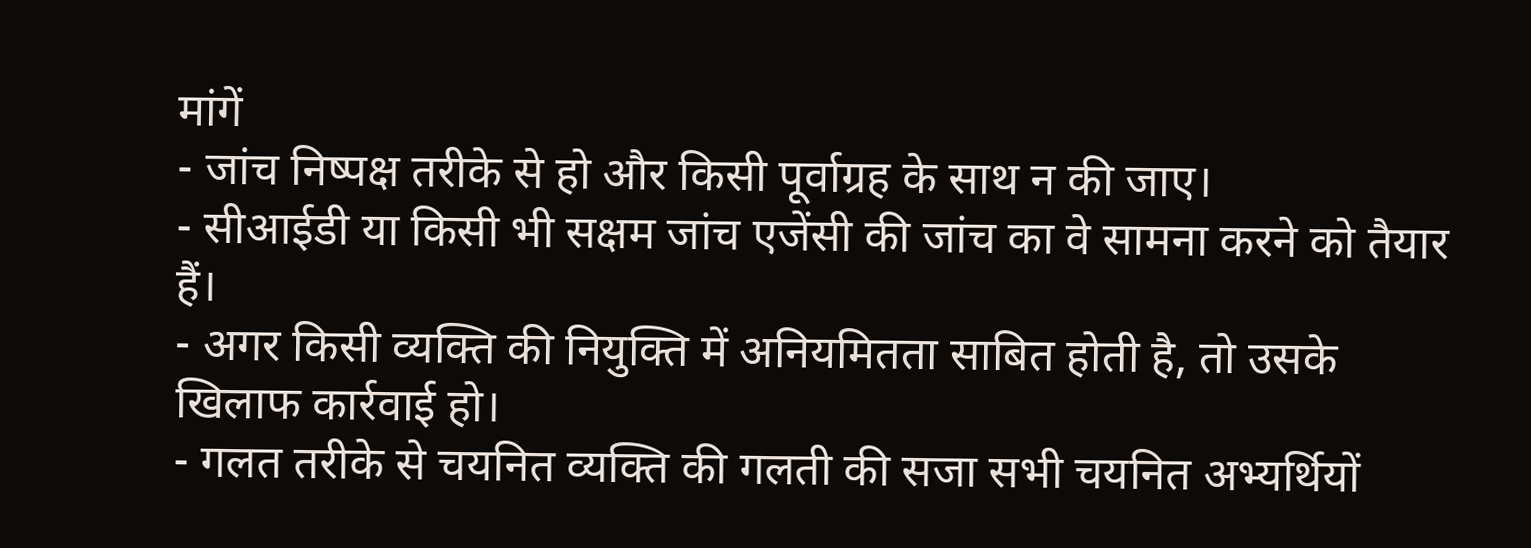मांगें
- जांच निष्पक्ष तरीके से हो और किसी पूर्वाग्रह के साथ न की जाए।
- सीआईडी या किसी भी सक्षम जांच एजेंसी की जांच का वे सामना करने को तैयार हैं।
- अगर किसी व्यक्ति की नियुक्ति में अनियमितता साबित होती है, तो उसके खिलाफ कार्रवाई हो।
- गलत तरीके से चयनित व्यक्ति की गलती की सजा सभी चयनित अभ्यर्थियों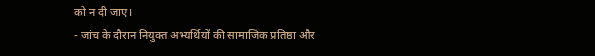को न दी जाए।
- जांच के दौरान नियुक्त अभ्यर्थियों की सामाजिक प्रतिष्ठा और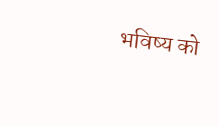भविष्य को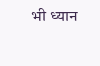भी ध्यान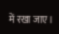में रखा जाए।